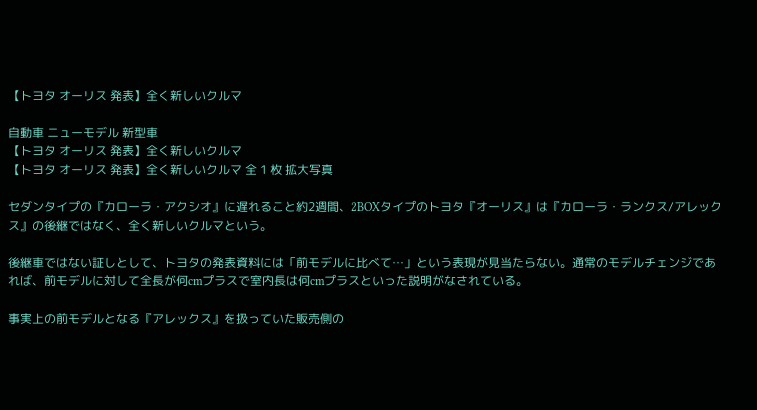【トヨタ オーリス 発表】全く新しいクルマ

自動車 ニューモデル 新型車
【トヨタ オーリス 発表】全く新しいクルマ
【トヨタ オーリス 発表】全く新しいクルマ 全 1 枚 拡大写真

セダンタイプの『カローラ・アクシオ』に遅れること約2週間、2BOXタイプのトヨタ『オーリス』は『カローラ・ランクス/アレックス』の後継ではなく、全く新しいクルマという。

後継車ではない証しとして、トヨタの発表資料には「前モデルに比べて…」という表現が見当たらない。通常のモデルチェンジであれば、前モデルに対して全長が何cmプラスで室内長は何cmプラスといった説明がなされている。

事実上の前モデルとなる『アレックス』を扱っていた販売側の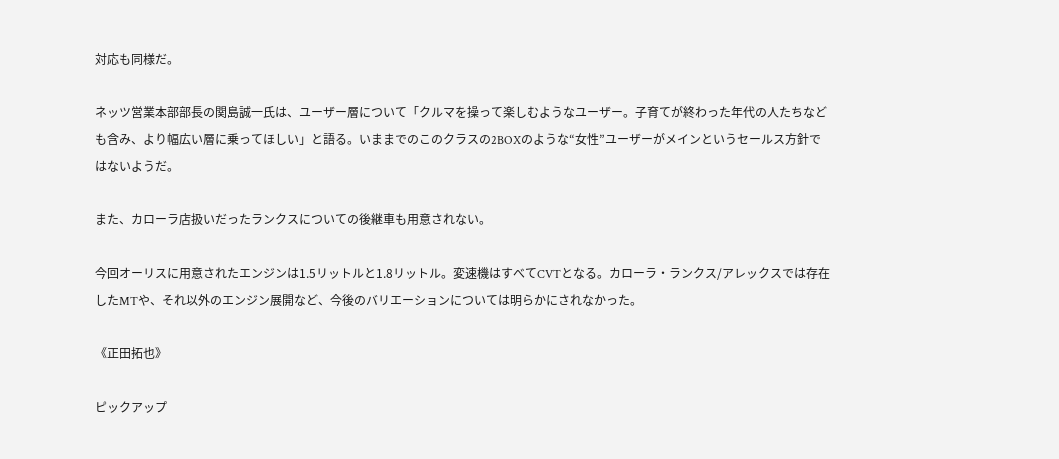対応も同様だ。

ネッツ営業本部部長の関島誠一氏は、ユーザー層について「クルマを操って楽しむようなユーザー。子育てが終わった年代の人たちなども含み、より幅広い層に乗ってほしい」と語る。いままでのこのクラスの2BOXのような“女性”ユーザーがメインというセールス方針ではないようだ。

また、カローラ店扱いだったランクスについての後継車も用意されない。

今回オーリスに用意されたエンジンは1.5リットルと1.8リットル。変速機はすべてCVTとなる。カローラ・ランクス/アレックスでは存在したMTや、それ以外のエンジン展開など、今後のバリエーションについては明らかにされなかった。

《正田拓也》

ピックアップ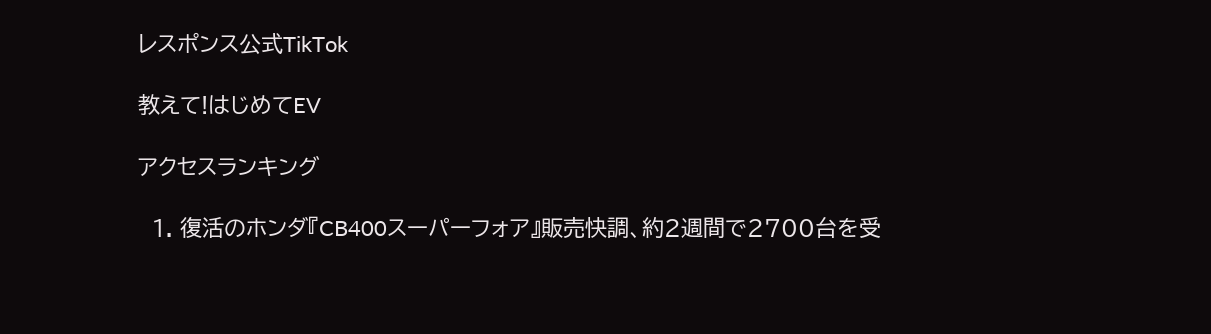レスポンス公式TikTok

教えて!はじめてEV

アクセスランキング

  1. 復活のホンダ『CB400スーパーフォア』販売快調、約2週間で2700台を受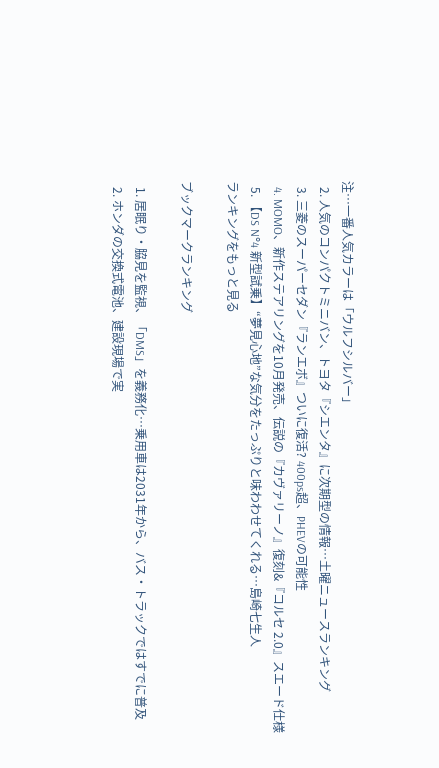注…一番人気カラーは「ウルフシルバー」
  2. 人気のコンパクトミニバン、トヨタ『シエンタ』に次期型の情報…土曜ニュースランキング
  3. 三菱のスーパーセダン『ランエボ』ついに復活? 400ps超、PHEVの可能性
  4. MOMO、新作ステアリングを10月発売、伝説の『カヴァリーノ』復刻&『コルセ 2.0』スエード仕様
  5. 【DS N°4 新型試乗】“夢見心地”な気分をたっぷりと味わわせてくれる…島崎七生人
ランキングをもっと見る

ブックマークランキング

  1. 居眠り・脇見を監視、「DMS」を義務化…乗用車は2031年から、バス・トラックではすでに普及
  2. ホンダの交換式電池、建設現場で実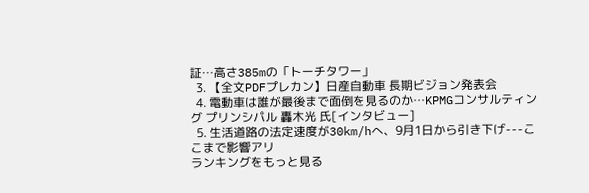証…高さ385mの「トーチタワー」
  3. 【全文PDFプレカン】日産自動車 長期ビジョン発表会
  4. 電動車は誰が最後まで面倒を見るのか…KPMGコンサルティング プリンシパル 轟木光 氏[インタビュー]
  5. 生活道路の法定速度が30km/hへ、9月1日から引き下げ---ここまで影響アリ
ランキングをもっと見る